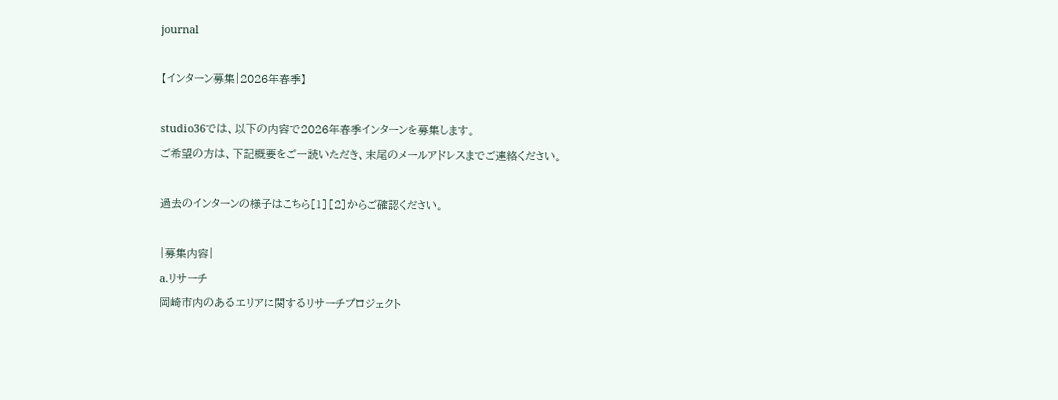journal

【インターン募集|2026年春季】

studio36では、以下の内容で2026年春季インターンを募集します。
ご希望の方は、下記概要をご一読いただき、末尾のメールアドレスまでご連絡ください。

過去のインターンの様子はこちら[1][2]からご確認ください。

|募集内容|
a.リサーチ
岡崎市内のあるエリアに関するリサーチプロジェクト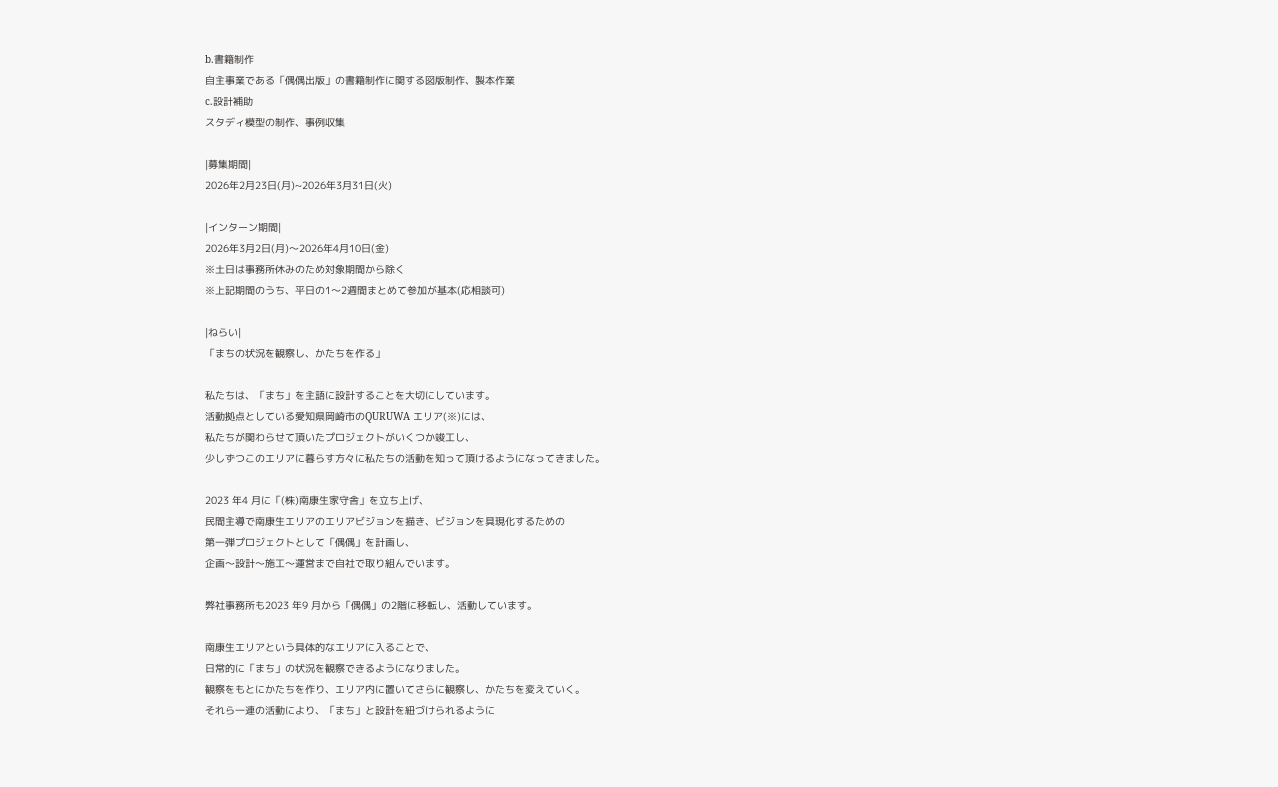b.書籍制作
自主事業である「偶偶出版」の書籍制作に関する図版制作、製本作業
c.設計補助
スタディ模型の制作、事例収集

|募集期間|
2026年2月23日(月)~2026年3月31日(火)

|インターン期間|
2026年3月2日(月)〜2026年4月10日(金)
※土日は事務所休みのため対象期間から除く
※上記期間のうち、平日の1〜2週間まとめて参加が基本(応相談可)

|ねらい|
「まちの状況を観察し、かたちを作る」

私たちは、「まち」を主語に設計することを大切にしています。
活動拠点としている愛知県岡崎市のQURUWA エリア(※)には、
私たちが関わらせて頂いたプロジェクトがいくつか竣工し、
少しずつこのエリアに暮らす方々に私たちの活動を知って頂けるようになってきました。

2023 年4 月に「(株)南康生家守舎」を立ち上げ、
民間主導で南康生エリアのエリアビジョンを描き、ビジョンを具現化するための
第一弾プロジェクトとして「偶偶」を計画し、
企画〜設計〜施工〜運営まで自社で取り組んでいます。

弊社事務所も2023 年9 月から「偶偶」の2階に移転し、活動しています。

南康生エリアという具体的なエリアに入ることで、
日常的に「まち」の状況を観察できるようになりました。
観察をもとにかたちを作り、エリア内に置いてさらに観察し、かたちを変えていく。
それら一連の活動により、「まち」と設計を紐づけられるように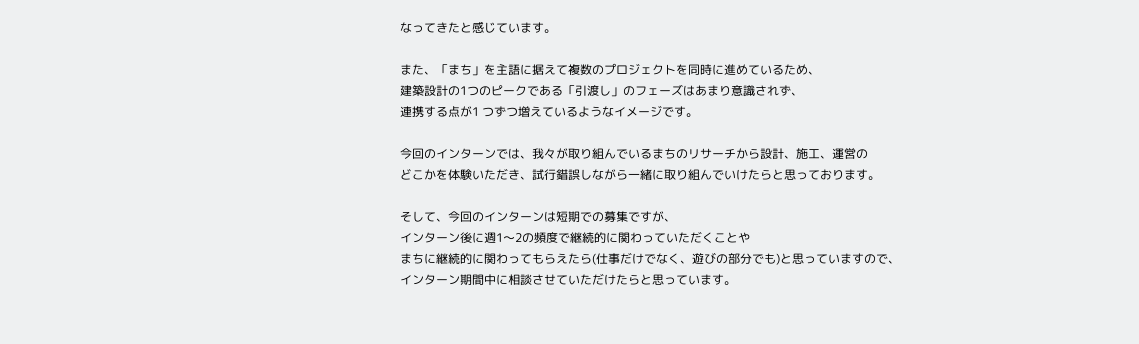なってきたと感じています。

また、「まち」を主語に据えて複数のプロジェクトを同時に進めているため、
建築設計の1つのピークである「引渡し」のフェーズはあまり意識されず、
連携する点が1 つずつ増えているようなイメージです。

今回のインターンでは、我々が取り組んでいるまちのリサーチから設計、施工、運営の
どこかを体験いただき、試行錯誤しながら一緒に取り組んでいけたらと思っております。

そして、今回のインターンは短期での募集ですが、
インターン後に週1〜2の頻度で継続的に関わっていただくことや
まちに継続的に関わってもらえたら(仕事だけでなく、遊びの部分でも)と思っていますので、
インターン期間中に相談させていただけたらと思っています。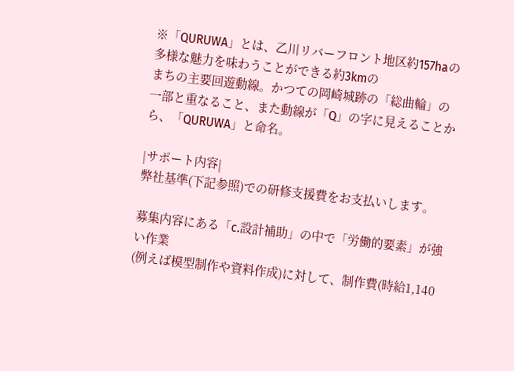※「QURUWA」とは、乙川リバーフロント地区約157haの多様な魅力を味わうことができる約3kmの
まちの主要回遊動線。かつての岡崎城跡の「総曲輪」の一部と重なること、また動線が「Q」の字に見えることから、「QURUWA」と命名。

|サポート内容|
弊社基準(下記参照)での研修支援費をお支払いします。

募集内容にある「c.設計補助」の中で「労働的要素」が強い作業
(例えば模型制作や資料作成)に対して、制作費(時給1,140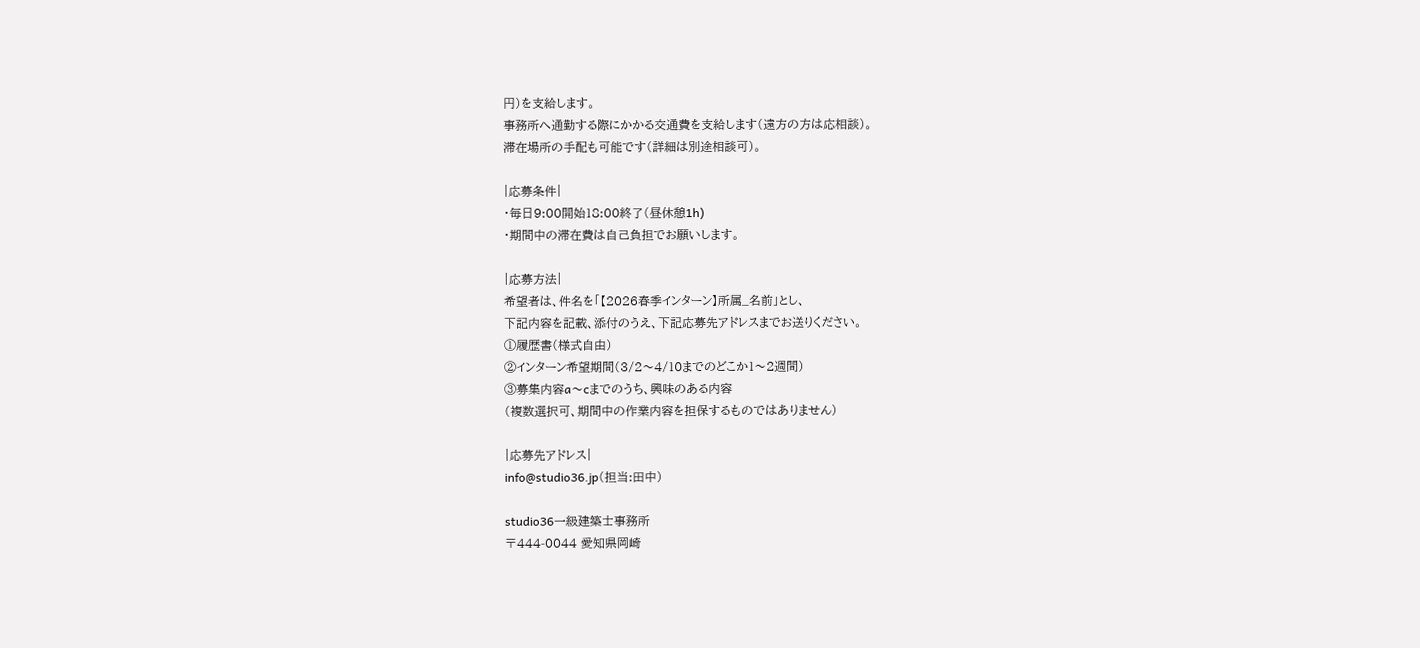円)を支給します。
事務所へ通勤する際にかかる交通費を支給します(遠方の方は応相談)。
滞在場所の手配も可能です(詳細は別途相談可)。

|応募条件|
・毎日9:00開始18:00終了(昼休憩1h)
・期間中の滞在費は自己負担でお願いします。

|応募方法|
希望者は、件名を「【2026春季インターン】所属_名前」とし、
下記内容を記載、添付のうえ、下記応募先アドレスまでお送りください。
①履歴書(様式自由)
②インターン希望期間(3/2〜4/10までのどこか1〜2週間)
③募集内容a〜cまでのうち、興味のある内容
(複数選択可、期間中の作業内容を担保するものではありません)

|応募先アドレス|
info@studio36.jp(担当:田中)

studio36一級建築士事務所
〒444-0044 愛知県岡崎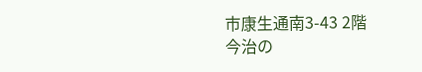市康生通南3-43 2階
今治の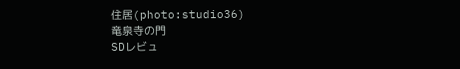住居(photo:studio36)
竜泉寺の門
SDレビュ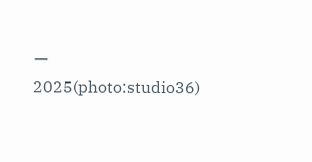ー2025(photo:studio36)